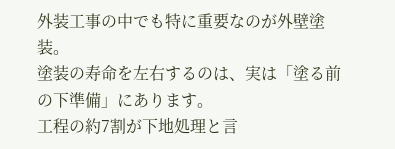外装工事の中でも特に重要なのが外壁塗装。
塗装の寿命を左右するのは、実は「塗る前の下準備」にあります。
工程の約7割が下地処理と言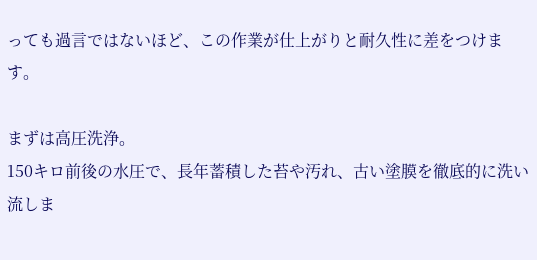っても過言ではないほど、この作業が仕上がりと耐久性に差をつけます。

まずは高圧洗浄。
150キロ前後の水圧で、長年蓄積した苔や汚れ、古い塗膜を徹底的に洗い流しま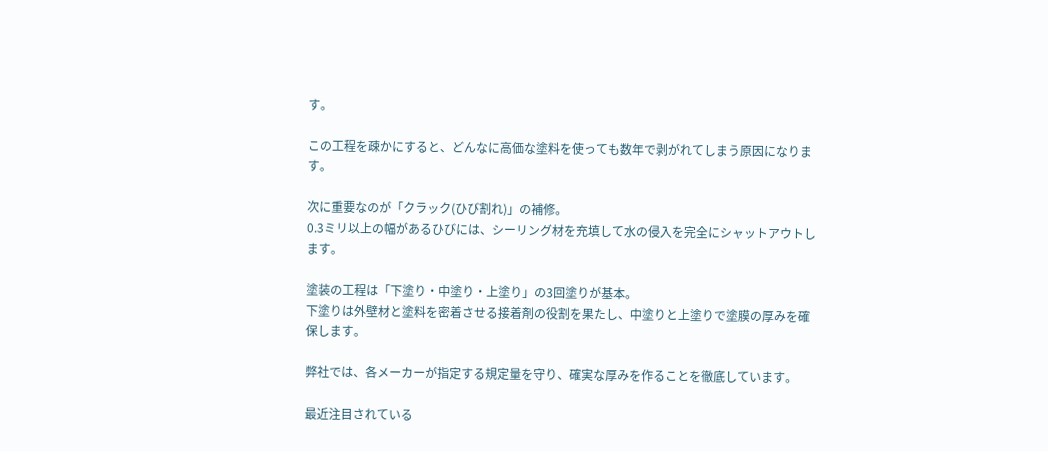す。

この工程を疎かにすると、どんなに高価な塗料を使っても数年で剥がれてしまう原因になります。

次に重要なのが「クラック(ひび割れ)」の補修。
0.3ミリ以上の幅があるひびには、シーリング材を充填して水の侵入を完全にシャットアウトします。

塗装の工程は「下塗り・中塗り・上塗り」の3回塗りが基本。
下塗りは外壁材と塗料を密着させる接着剤の役割を果たし、中塗りと上塗りで塗膜の厚みを確保します。

弊社では、各メーカーが指定する規定量を守り、確実な厚みを作ることを徹底しています。

最近注目されている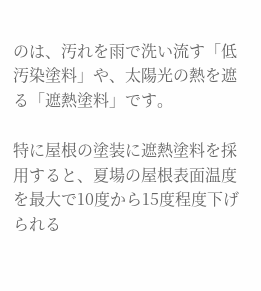のは、汚れを雨で洗い流す「低汚染塗料」や、太陽光の熱を遮る「遮熱塗料」です。

特に屋根の塗装に遮熱塗料を採用すると、夏場の屋根表面温度を最大で10度から15度程度下げられる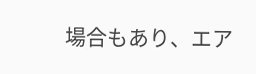場合もあり、エア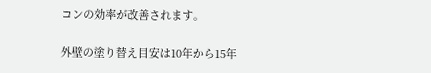コンの効率が改善されます。

外壁の塗り替え目安は10年から15年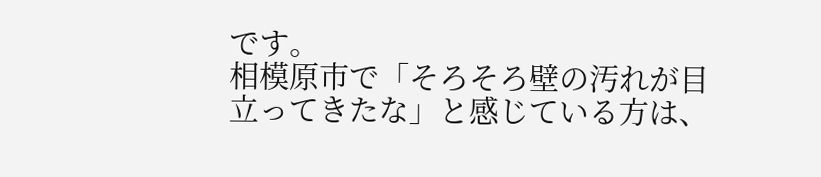です。
相模原市で「そろそろ壁の汚れが目立ってきたな」と感じている方は、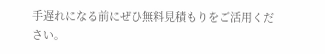手遅れになる前にぜひ無料見積もりをご活用ください。